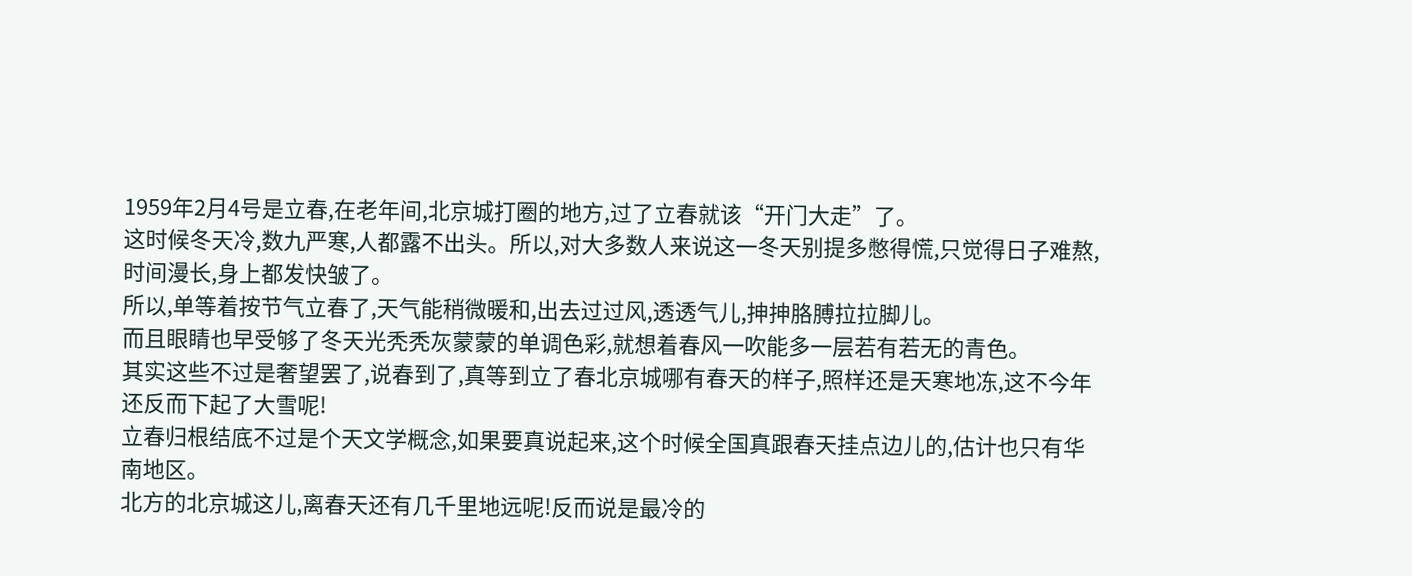1959年2月4号是立春,在老年间,北京城打圈的地方,过了立春就该“开门大走”了。
这时候冬天冷,数九严寒,人都露不出头。所以,对大多数人来说这一冬天别提多憋得慌,只觉得日子难熬,时间漫长,身上都发快皱了。
所以,单等着按节气立春了,天气能稍微暖和,出去过过风,透透气儿,抻抻胳膊拉拉脚儿。
而且眼睛也早受够了冬天光秃秃灰蒙蒙的单调色彩,就想着春风一吹能多一层若有若无的青色。
其实这些不过是奢望罢了,说春到了,真等到立了春北京城哪有春天的样子,照样还是天寒地冻,这不今年还反而下起了大雪呢!
立春归根结底不过是个天文学概念,如果要真说起来,这个时候全国真跟春天挂点边儿的,估计也只有华南地区。
北方的北京城这儿,离春天还有几千里地远呢!反而说是最冷的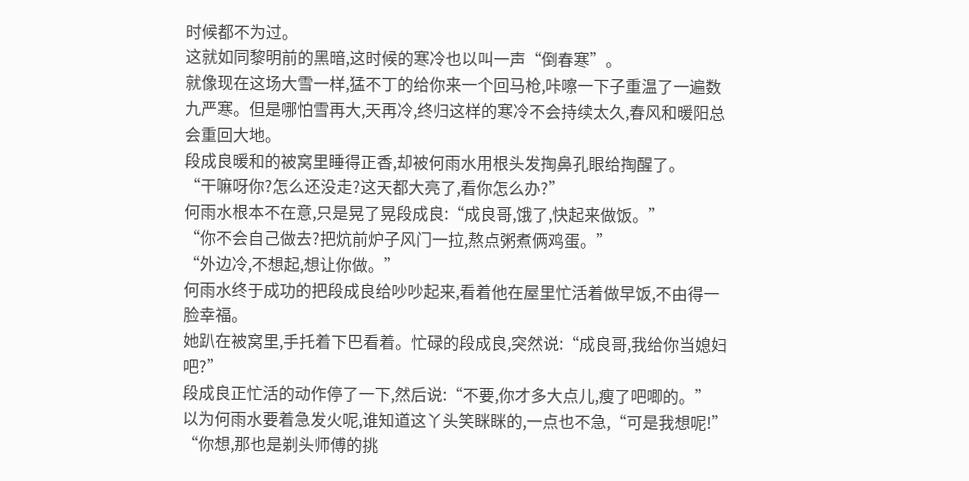时候都不为过。
这就如同黎明前的黑暗,这时候的寒冷也以叫一声“倒春寒”。
就像现在这场大雪一样,猛不丁的给你来一个回马枪,咔嚓一下子重温了一遍数九严寒。但是哪怕雪再大,天再冷,终归这样的寒冷不会持续太久,春风和暖阳总会重回大地。
段成良暖和的被窝里睡得正香,却被何雨水用根头发掏鼻孔眼给掏醒了。
“干嘛呀你?怎么还没走?这天都大亮了,看你怎么办?”
何雨水根本不在意,只是晃了晃段成良:“成良哥,饿了,快起来做饭。”
“你不会自己做去?把炕前炉子风门一拉,熬点粥煮俩鸡蛋。”
“外边冷,不想起,想让你做。”
何雨水终于成功的把段成良给吵吵起来,看着他在屋里忙活着做早饭,不由得一脸幸福。
她趴在被窝里,手托着下巴看着。忙碌的段成良,突然说:“成良哥,我给你当媳妇吧?”
段成良正忙活的动作停了一下,然后说:“不要,你才多大点儿,瘦了吧唧的。”
以为何雨水要着急发火呢,谁知道这丫头笑眯眯的,一点也不急,“可是我想呢!”
“你想,那也是剃头师傅的挑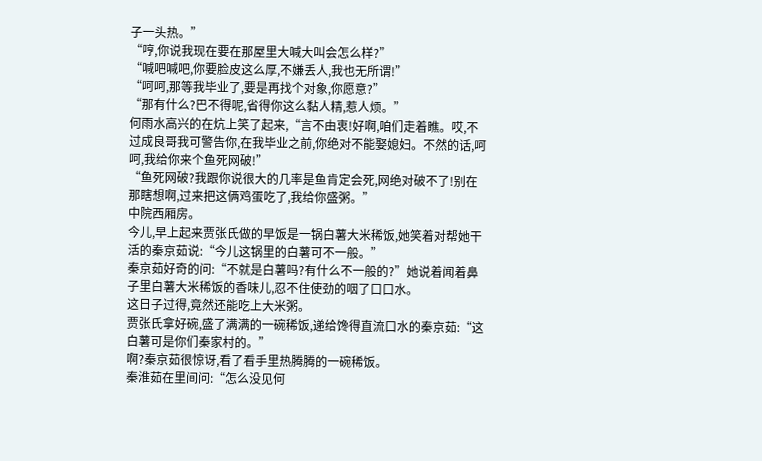子一头热。”
“哼,你说我现在要在那屋里大喊大叫会怎么样?”
“喊吧喊吧,你要脸皮这么厚,不嫌丢人,我也无所谓!”
“呵呵,那等我毕业了,要是再找个对象,你愿意?”
“那有什么?巴不得呢,省得你这么黏人精,惹人烦。”
何雨水高兴的在炕上笑了起来,“言不由衷!好啊,咱们走着瞧。哎,不过成良哥我可警告你,在我毕业之前,你绝对不能娶媳妇。不然的话,呵呵,我给你来个鱼死网破!”
“鱼死网破?我跟你说很大的几率是鱼肯定会死,网绝对破不了!别在那瞎想啊,过来把这俩鸡蛋吃了,我给你盛粥。”
中院西厢房。
今儿,早上起来贾张氏做的早饭是一锅白薯大米稀饭,她笑着对帮她干活的秦京茹说:“今儿这锅里的白薯可不一般。”
秦京茹好奇的问:“不就是白薯吗?有什么不一般的?”她说着闻着鼻子里白薯大米稀饭的香味儿,忍不住使劲的咽了口口水。
这日子过得,竟然还能吃上大米粥。
贾张氏拿好碗,盛了满满的一碗稀饭,递给馋得直流口水的秦京茹:“这白薯可是你们秦家村的。”
啊?秦京茹很惊讶,看了看手里热腾腾的一碗稀饭。
秦淮茹在里间问:“怎么没见何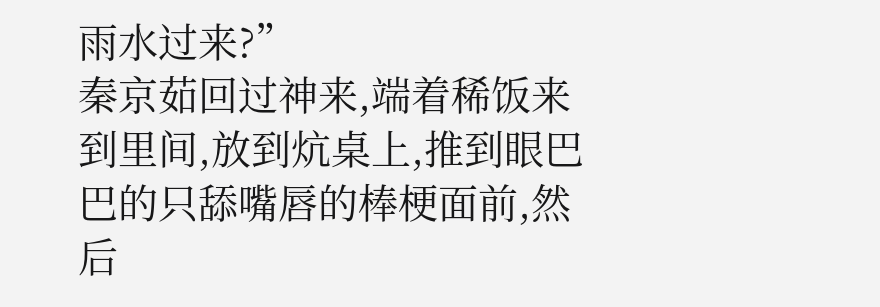雨水过来?”
秦京茹回过神来,端着稀饭来到里间,放到炕桌上,推到眼巴巴的只舔嘴唇的棒梗面前,然后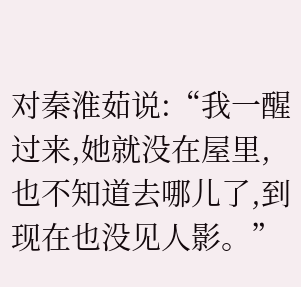对秦淮茹说:“我一醒过来,她就没在屋里,也不知道去哪儿了,到现在也没见人影。”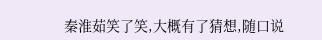秦淮茹笑了笑,大概有了猜想,随口说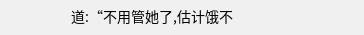道:“不用管她了,估计饿不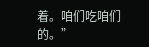着。咱们吃咱们的。”